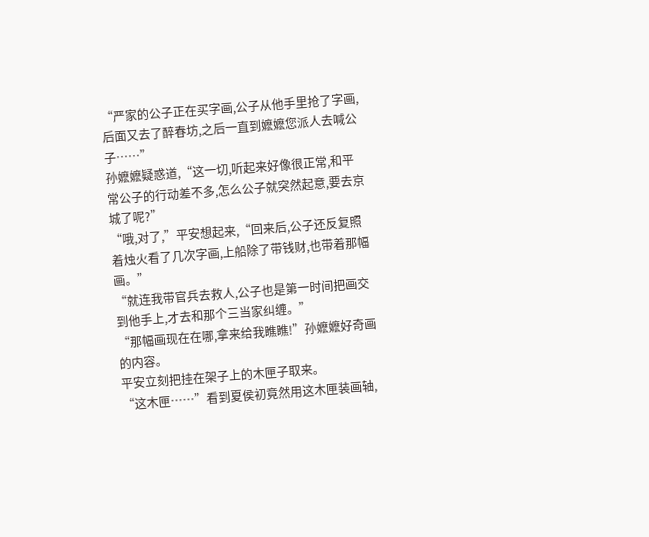“严家的公子正在买字画,公子从他手里抢了字画,后面又去了醉春坊,之后一直到嬷嬷您派人去喊公子……”
孙嬷嬷疑惑道,“这一切,听起来好像很正常,和平常公子的行动差不多,怎么公子就突然起意,要去京城了呢?”
“哦,对了,”平安想起来,“回来后,公子还反复照着烛火看了几次字画,上船除了带钱财,也带着那幅画。”
“就连我带官兵去救人,公子也是第一时间把画交到他手上,才去和那个三当家纠缠。”
“那幅画现在在哪,拿来给我瞧瞧!”孙嬷嬷好奇画的内容。
平安立刻把挂在架子上的木匣子取来。
“这木匣……”看到夏侯初竟然用这木匣装画轴,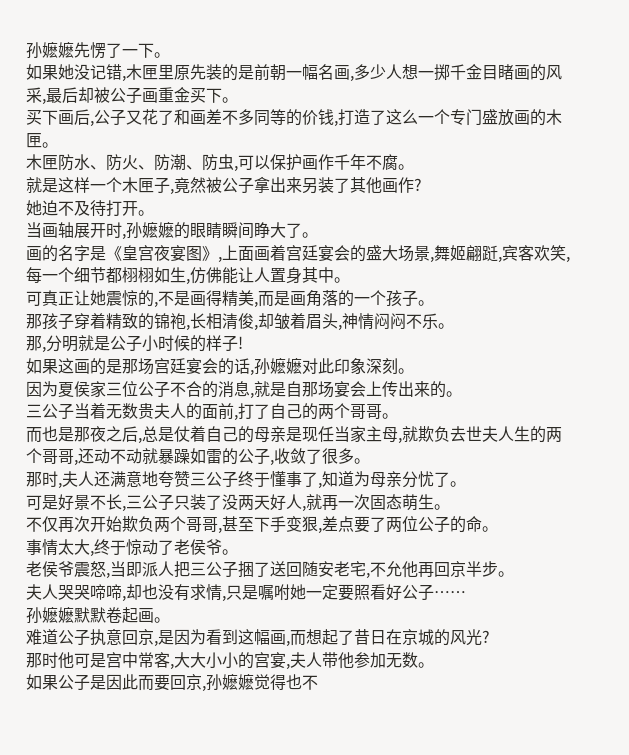孙嬷嬷先愣了一下。
如果她没记错,木匣里原先装的是前朝一幅名画,多少人想一掷千金目睹画的风采,最后却被公子画重金买下。
买下画后,公子又花了和画差不多同等的价钱,打造了这么一个专门盛放画的木匣。
木匣防水、防火、防潮、防虫,可以保护画作千年不腐。
就是这样一个木匣子,竟然被公子拿出来另装了其他画作?
她迫不及待打开。
当画轴展开时,孙嬷嬷的眼睛瞬间睁大了。
画的名字是《皇宫夜宴图》,上面画着宫廷宴会的盛大场景,舞姬翩跹,宾客欢笑,每一个细节都栩栩如生,仿佛能让人置身其中。
可真正让她震惊的,不是画得精美,而是画角落的一个孩子。
那孩子穿着精致的锦袍,长相清俊,却皱着眉头,神情闷闷不乐。
那,分明就是公子小时候的样子!
如果这画的是那场宫廷宴会的话,孙嬷嬷对此印象深刻。
因为夏侯家三位公子不合的消息,就是自那场宴会上传出来的。
三公子当着无数贵夫人的面前,打了自己的两个哥哥。
而也是那夜之后,总是仗着自己的母亲是现任当家主母,就欺负去世夫人生的两个哥哥,还动不动就暴躁如雷的公子,收敛了很多。
那时,夫人还满意地夸赞三公子终于懂事了,知道为母亲分忧了。
可是好景不长,三公子只装了没两天好人,就再一次固态萌生。
不仅再次开始欺负两个哥哥,甚至下手变狠,差点要了两位公子的命。
事情太大,终于惊动了老侯爷。
老侯爷震怒,当即派人把三公子捆了送回随安老宅,不允他再回京半步。
夫人哭哭啼啼,却也没有求情,只是嘱咐她一定要照看好公子……
孙嬷嬷默默卷起画。
难道公子执意回京,是因为看到这幅画,而想起了昔日在京城的风光?
那时他可是宫中常客,大大小小的宫宴,夫人带他参加无数。
如果公子是因此而要回京,孙嬷嬷觉得也不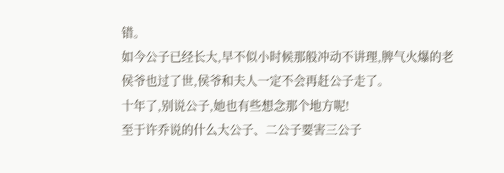错。
如今公子已经长大,早不似小时候那般冲动不讲理,脾气火爆的老侯爷也过了世,侯爷和夫人一定不会再赶公子走了。
十年了,别说公子,她也有些想念那个地方呢!
至于许乔说的什么大公子、二公子要害三公子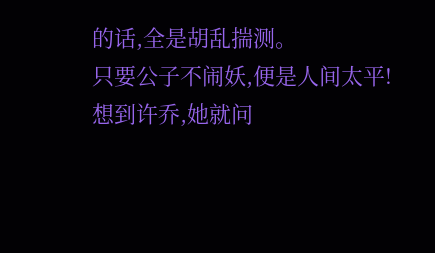的话,全是胡乱揣测。
只要公子不闹妖,便是人间太平!
想到许乔,她就问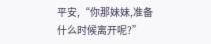平安,“你那妹妹,准备什么时候离开呢?”